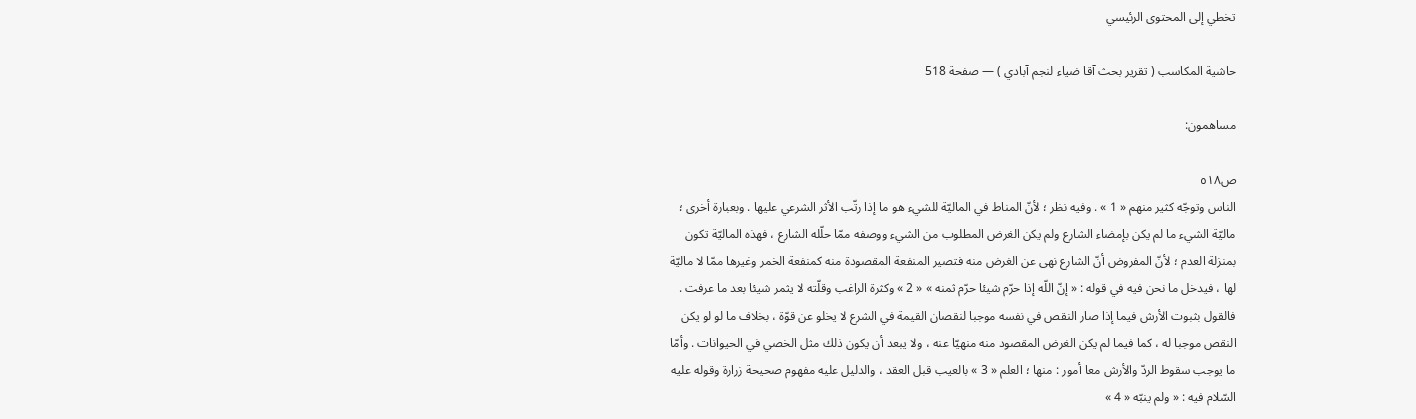تخطي إلى المحتوى الرئيسي

حاشية المكاسب ( تقرير بحث آقا ضياء لنجم آبادي ) — صفحة 518

مساهمون:

ص٥١٨
الناس وتوجّه كثير منهم « 1 » . وفيه نظر ؛ لأنّ المناط في الماليّة للشيء هو ما إذا رتّب الأثر الشرعي عليها . وبعبارة أخرى ؛ ماليّة الشيء ما لم يكن بإمضاء الشارع ولم يكن الغرض المطلوب من الشيء ووصفه ممّا حلّله الشارع ، فهذه الماليّة تكون بمنزلة العدم ؛ لأنّ المفروض أنّ الشارع نهى عن الغرض منه فتصير المنفعة المقصودة منه كمنفعة الخمر وغيرها ممّا لا ماليّة لها ، فيدخل ما نحن فيه في قوله : « إنّ اللّه إذا حرّم شيئا حرّم ثمنه » « 2 » وكثرة الراغب وقلّته لا يثمر شيئا بعد ما عرفت . فالقول بثبوت الأرش فيما إذا صار النقص في نفسه موجبا لنقصان القيمة في الشرع لا يخلو عن قوّة ، بخلاف ما لو لو يكن النقص موجبا له ، كما فيما لم يكن الغرض المقصود منه منهيّا عنه ، ولا يبعد أن يكون ذلك مثل الخصي في الحيوانات . وأمّا ما يوجب سقوط الردّ والأرش معا أمور : منها ؛ العلم « 3 » بالعيب قبل العقد ، والدليل عليه مفهوم صحيحة زرارة وقوله عليه السّلام فيه : « ولم ينبّه « 4 »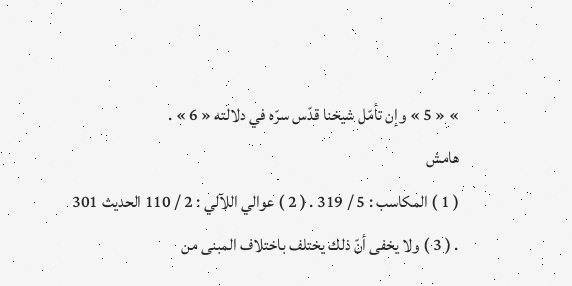» « 5 » وإن تأمّل شيخنا قدّس سرّه في دلالته « 6 » .
هامش
( 1 ) المكاسب : 5 / 319 . ( 2 ) عوالي اللآلي : 2 / 110 الحديث 301 . ( 3 ) ولا يخفى أنّ ذلك يختلف باختلاف المبنى من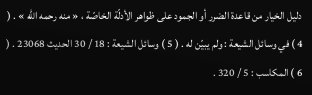دليل الخيار من قاعدة الضرر أو الجمود على ظواهر الأدلّة الخاصّة ، « منه رحمه اللّه » . ( 4 ) في وسائل الشيعة : ولم يبيّن له . ( 5 ) وسائل الشيعة : 18 / 30 الحديث 23068 . ( 6 ) المكاسب : 5 / 320 .